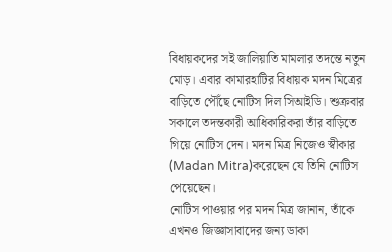বিধায়কদের সই জালিয়াতি মামলার তদন্তে নতুন মোড়। এবার কামারহাটির বিধায়ক মদন মিত্রের বাড়িতে পৌঁছে নোটিস দিল সিআইডি। শুক্রবার সকালে তদন্তকারী আধিকারিকরা তাঁর বাড়িতে গিয়ে নোটিস দেন। মদন মিত্র নিজেও স্বীকার (Madan Mitra)করেছেন যে তিনি নোটিস পেয়েছেন।
নোটিস পাওয়ার পর মদন মিত্র জানান, তাঁকে এখনও জিজ্ঞাসাবাদের জন্য ডাকা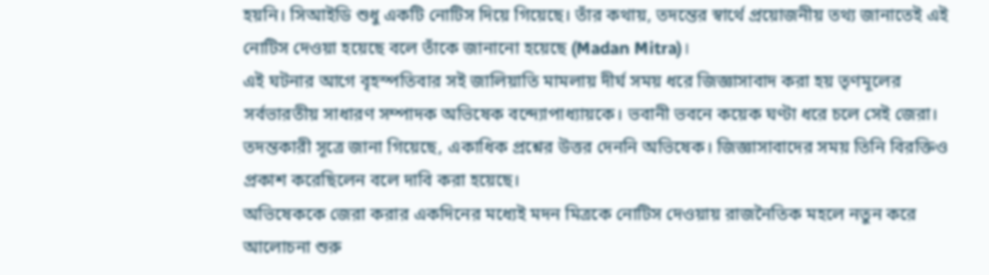হয়নি। সিআইডি শুধু একটি নোটিস দিয়ে গিয়েছে। তাঁর কথায়, তদন্তের স্বার্থে প্রয়োজনীয় তথ্য জানাতেই এই নোটিস দেওয়া হয়েছে বলে তাঁকে জানানো হয়েছে (Madan Mitra)।
এই ঘটনার আগে বৃহস্পতিবার সই জালিয়াতি মামলায় দীর্ঘ সময় ধরে জিজ্ঞাসাবাদ করা হয় তৃণমূলের সর্বভারতীয় সাধারণ সম্পাদক অভিষেক বন্দ্যোপাধ্যায়কে। ভবানী ভবনে কয়েক ঘণ্টা ধরে চলে সেই জেরা। তদন্তকারী সূত্রে জানা গিয়েছে, একাধিক প্রশ্নের উত্তর দেননি অভিষেক। জিজ্ঞাসাবাদের সময় তিনি বিরক্তিও প্রকাশ করেছিলেন বলে দাবি করা হয়েছে।
অভিষেককে জেরা করার একদিনের মধ্যেই মদন মিত্রকে নোটিস দেওয়ায় রাজনৈতিক মহলে নতুন করে আলোচনা শুরু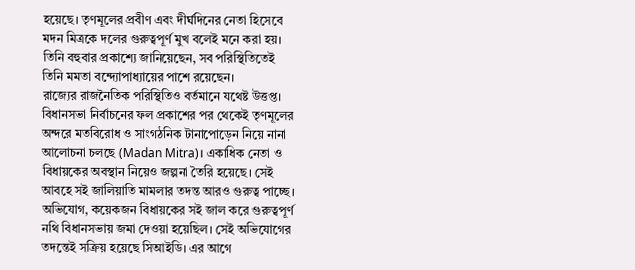হয়েছে। তৃণমূলের প্রবীণ এবং দীর্ঘদিনের নেতা হিসেবে মদন মিত্রকে দলের গুরুত্বপূর্ণ মুখ বলেই মনে করা হয়। তিনি বহুবার প্রকাশ্যে জানিয়েছেন, সব পরিস্থিতিতেই তিনি মমতা বন্দ্যোপাধ্যায়ের পাশে রয়েছেন।
রাজ্যের রাজনৈতিক পরিস্থিতিও বর্তমানে যথেষ্ট উত্তপ্ত। বিধানসভা নির্বাচনের ফল প্রকাশের পর থেকেই তৃণমূলের অন্দরে মতবিরোধ ও সাংগঠনিক টানাপোড়েন নিয়ে নানা আলোচনা চলছে (Madan Mitra)। একাধিক নেতা ও বিধায়কের অবস্থান নিয়েও জল্পনা তৈরি হয়েছে। সেই আবহে সই জালিয়াতি মামলার তদন্ত আরও গুরুত্ব পাচ্ছে।
অভিযোগ, কয়েকজন বিধায়কের সই জাল করে গুরুত্বপূর্ণ নথি বিধানসভায় জমা দেওয়া হয়েছিল। সেই অভিযোগের তদন্তেই সক্রিয় হয়েছে সিআইডি। এর আগে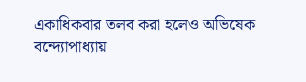একাধিকবার তলব করা হলেও অভিষেক বন্দ্যোপাধ্যায়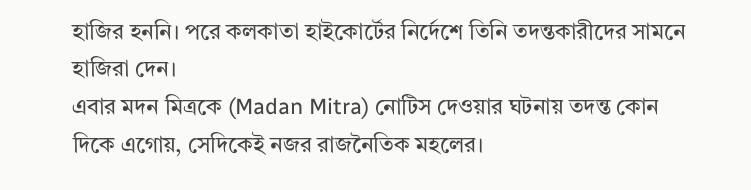হাজির হননি। পরে কলকাতা হাইকোর্টের নির্দেশে তিনি তদন্তকারীদের সামনে হাজিরা দেন।
এবার মদন মিত্রকে (Madan Mitra) নোটিস দেওয়ার ঘটনায় তদন্ত কোন দিকে এগোয়, সেদিকেই নজর রাজনৈতিক মহলের।